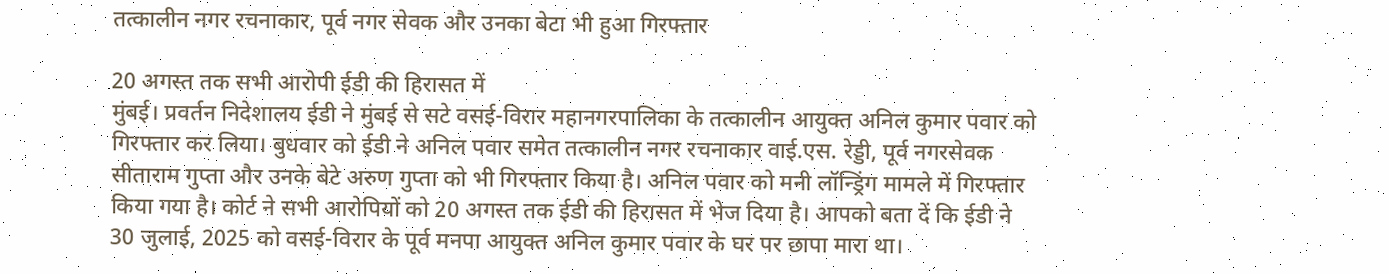तत्कालीन नगर रचनाकार, पूर्व नगर सेवक और उनका बेटा भी हुआ गिरफ्तार

20 अगस्त तक सभी आरोपी ईडी की हिरासत में
मुंबई। प्रवर्तन निदेशालय ईडी ने मुंबई से सटे वसई-विरार महानगरपालिका के तत्कालीन आयुक्त अनिल कुमार पवार को गिरफ्तार कर लिया। बुधवार को ईडी ने अनिल पवार समेत तत्कालीन नगर रचनाकार वाई.एस. रेड्डी, पूर्व नगरसेवक सीताराम गुप्ता और उनके बेटे अरुण गुप्ता को भी गिरफ्तार किया है। अनिल पवार को मनी लॉन्ड्रिंग मामले में गिरफ्तार किया गया है। कोर्ट ने सभी आरोपियों को 20 अगस्त तक ईडी की हिरासत में भेज दिया है। आपको बता दें कि ईडी ने 30 जुलाई, 2025 को वसई-विरार के पूर्व मनपा आयुक्त अनिल कुमार पवार के घर पर छापा मारा था।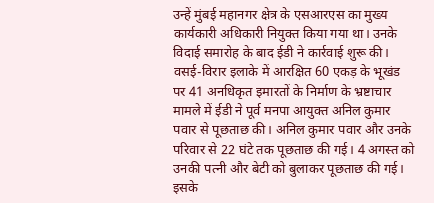उन्हें मुंबई महानगर क्षेत्र के एसआरएस का मुख्य कार्यकारी अधिकारी नियुक्त किया गया था। उनके विदाई समारोह के बाद ईडी ने कार्रवाई शुरू की। वसई-विरार इलाके में आरक्षित 60 एकड़ के भूखंड पर 41 अनधिकृत इमारतों के निर्माण के भ्रष्टाचार मामले में ईडी ने पूर्व मनपा आयुक्त अनिल कुमार पवार से पूछताछ की। अनिल कुमार पवार और उनके परिवार से 22 घंटे तक पूछताछ की गई। 4 अगस्त को उनकी पत्नी और बेटी को बुलाकर पूछताछ की गई। इसके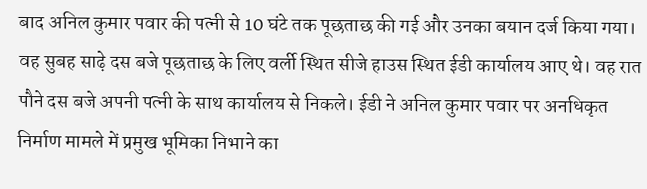बाद अनिल कुमार पवार की पत्नी से 10 घंटे तक पूछताछ की गई और उनका बयान दर्ज किया गया। वह सुबह साढ़े दस बजे पूछताछ के लिए वर्ली स्थित सीजे हाउस स्थित ईडी कार्यालय आए थे। वह रात पौने दस बजे अपनी पत्नी के साथ कार्यालय से निकले। ईडी ने अनिल कुमार पवार पर अनधिकृत निर्माण मामले में प्रमुख भूमिका निभाने का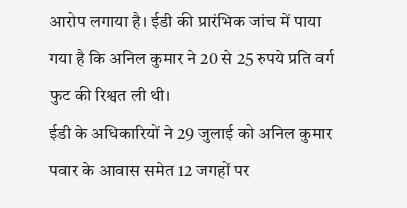आरोप लगाया है। ईडी की प्रारंभिक जांच में पाया गया है कि अनिल कुमार ने 20 से 25 रुपये प्रति वर्ग फुट की रिश्वत ली थी।
ईडी के अधिकारियों ने 29 जुलाई को अनिल कुमार पवार के आवास समेत 12 जगहों पर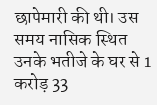छापेमारी की थी। उस समय नासिक स्थित उनके भतीजे के घर से 1 करोड़ 33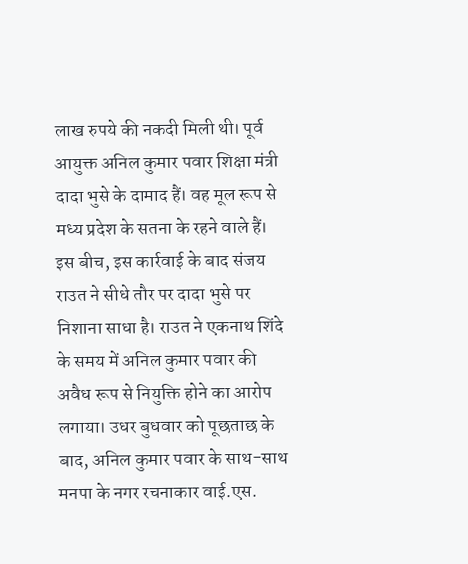लाख रुपये की नकदी मिली थी। पूर्व आयुक्त अनिल कुमार पवार शिक्षा मंत्री दादा भुसे के दामाद हैं। वह मूल रूप से मध्य प्रदेश के सतना के रहने वाले हैं। इस बीच, इस कार्रवाई के बाद संजय राउत ने सीधे तौर पर दादा भुसे पर निशाना साधा है। राउत ने एकनाथ शिंदे के समय में अनिल कुमार पवार की अवैध रूप से नियुक्ति होने का आरोप लगाया। उधर बुधवार को पूछताछ के बाद, अनिल कुमार पवार के साथ-साथ मनपा के नगर रचनाकार वाई.एस.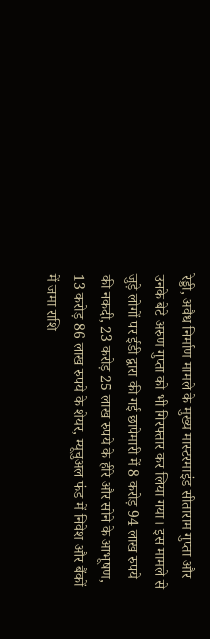रेड्डी, अवैध निर्माण मामले के मुख्य मास्टरमाइंड सीताराम गुप्ता और उनके बेटे अरुण गुप्ता को भी गिरफ्तार कर लिया गया। इस मामले से जुड़े लोगों पर ईडी द्वारा की गई छापेमारी में 8 करोड़ 94 लाख रुपये की नकदी, 23 करोड़ 25 लाख रुपये के हीरे और सोने के आभूषण, 13 करोड़ 86 लाख रुपये के शेयर, म्यूचुअल फंड में निवेश और बैंकों में जमा राशि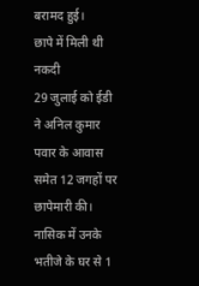बरामद हुई।
छापे में मिली थी नकदी
29 जुलाई को ईडी ने अनिल कुमार पवार के आवास समेत 12 जगहों पर छापेमारी की। नासिक में उनके भतीजे के घर से 1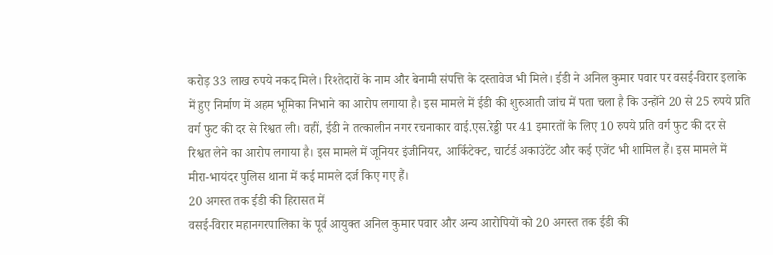करोड़ 33 लाख रुपये नकद मिले। रिश्तेदारों के नाम और बेनामी संपत्ति के दस्तावेज भी मिले। ईडी ने अनिल कुमार पवार पर वसई-विरार इलाके में हुए निर्माण में अहम भूमिका निभाने का आरोप लगाया है। इस मामले में ईडी की शुरुआती जांच में पता चला है कि उन्होंने 20 से 25 रुपये प्रति वर्ग फुट की दर से रिश्वत ली। वहीं, ईडी ने तत्कालीन नगर रचनाकार वाई.एस.रेड्डी पर 41 इमारतों के लिए 10 रुपये प्रति वर्ग फुट की दर से रिश्वत लेने का आरोप लगाया है। इस मामले में जूनियर इंजीनियर, आर्किटेक्ट, चार्टर्ड अकाउंटेंट और कई एजेंट भी शामिल हैं। इस मामले में मीरा-भायंदर पुलिस थाना में कई मामले दर्ज किए गए हैं।
20 अगस्त तक ईडी की हिरासत में
वसई-विरार महानगरपालिका के पूर्व आयुक्त अनिल कुमार पवार और अन्य आरोपियों को 20 अगस्त तक ईडी की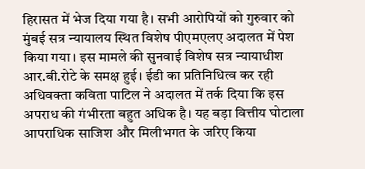हिरासत में भेज दिया गया है। सभी आरोपियों को गुरुवार को मुंबई सत्र न्यायालय स्थित विशेष पीएमएलए अदालत में पेश किया गया। इस मामले की सुनवाई विशेष सत्र न्यायाधीश आर.बी.रोटे के समक्ष हुई। ईडी का प्रतिनिधित्व कर रही अधिवक्ता कविता पाटिल ने अदालत में तर्क दिया कि इस अपराध की गंभीरता बहुत अधिक है। यह बड़ा वित्तीय घोटाला आपराधिक साजिश और मिलीभगत के जरिए किया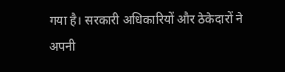गया है। सरकारी अधिकारियों और ठेकेदारों ने अपनी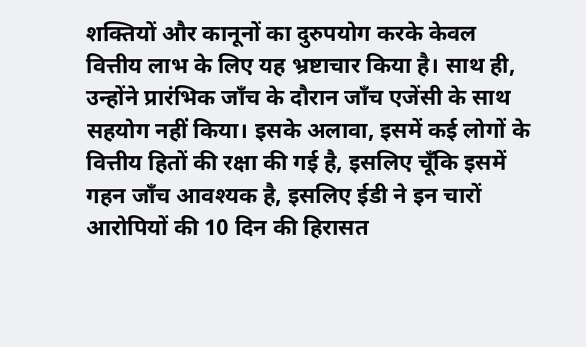शक्तियों और कानूनों का दुरुपयोग करके केवल वित्तीय लाभ के लिए यह भ्रष्टाचार किया है। साथ ही, उन्होंने प्रारंभिक जाँच के दौरान जाँच एजेंसी के साथ सहयोग नहीं किया। इसके अलावा, इसमें कई लोगों के वित्तीय हितों की रक्षा की गई है, इसलिए चूँकि इसमें गहन जाँच आवश्यक है, इसलिए ईडी ने इन चारों आरोपियों की 10 दिन की हिरासत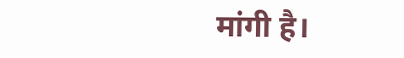मांगी है।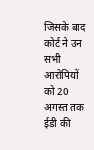जिसके बाद कोर्ट ने उन सभी आरोपियों को 20 अगस्त तक ईडी की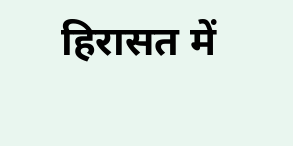हिरासत में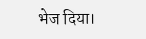भेज दिया।